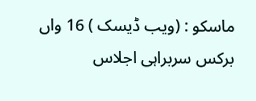ماسکو : (ویب ڈیسک ) 16 واں برکس سربراہی اجلاس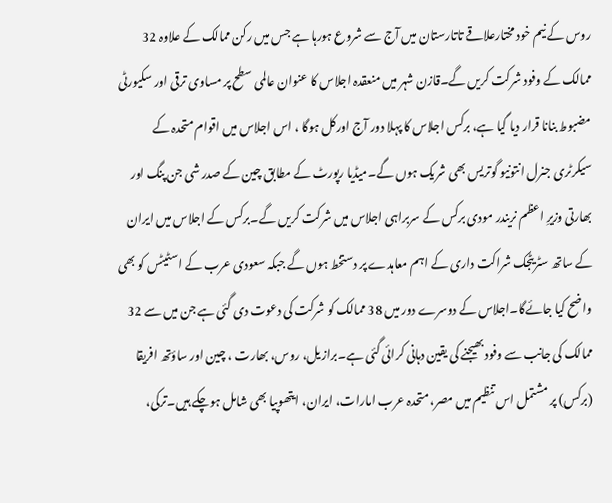روس کے نیم خود مختارعلاقے تاتارستان میں آج سے شروع ہورہا ہے جس میں رکن ممالک کے علاوہ 32 ممالک کے وفود شرکت کریں گے۔قازن شہر میں منعقدہ اجلاس کا عنوان عالمی سطح پر مساوی ترقی اور سکیورٹی مضبوط بنانا قرار دیا گیا ہے، برکس اجلاس کا پہلا دور آج اورکل ہوگا ، اس اجلاس میں اقوام متحدہ کے سیکرٹری جنرل انتونیو گوتریس بھی شریک ہوں گے۔میڈیا رپورٹ کے مطابق چین کے صدر شی جن پنگ اور بھارتی وزیرِ اعظم نریندر مودی برکس کے سربراہی اجلاس میں شرکت کریں گے۔برکس کے اجلاس میں ایران کے ساتھ سٹریٹجک شراکت داری کے اہم معاہدے پر دستخط ہوں گے جبکہ سعودی عرب کے اسٹیٹس کو بھی واضح کیا جائےگا۔اجلاس کے دوسرے دور میں 38 ممالک کو شرکت کی دعوت دی گئی ہے جن میں سے 32 ممالک کی جانب سے وفود بھیجنے کی یقین دہانی کرائی گئی ہے۔برازیل، روس، بھارت ، چین اور ساؤتھ افریقا (برکس) پر مشتمل اس تنظیم میں مصر، متحدہ عرب امارات، ایران، ایتھوپیا بھی شامل ہوچکے ہیں۔ترکی،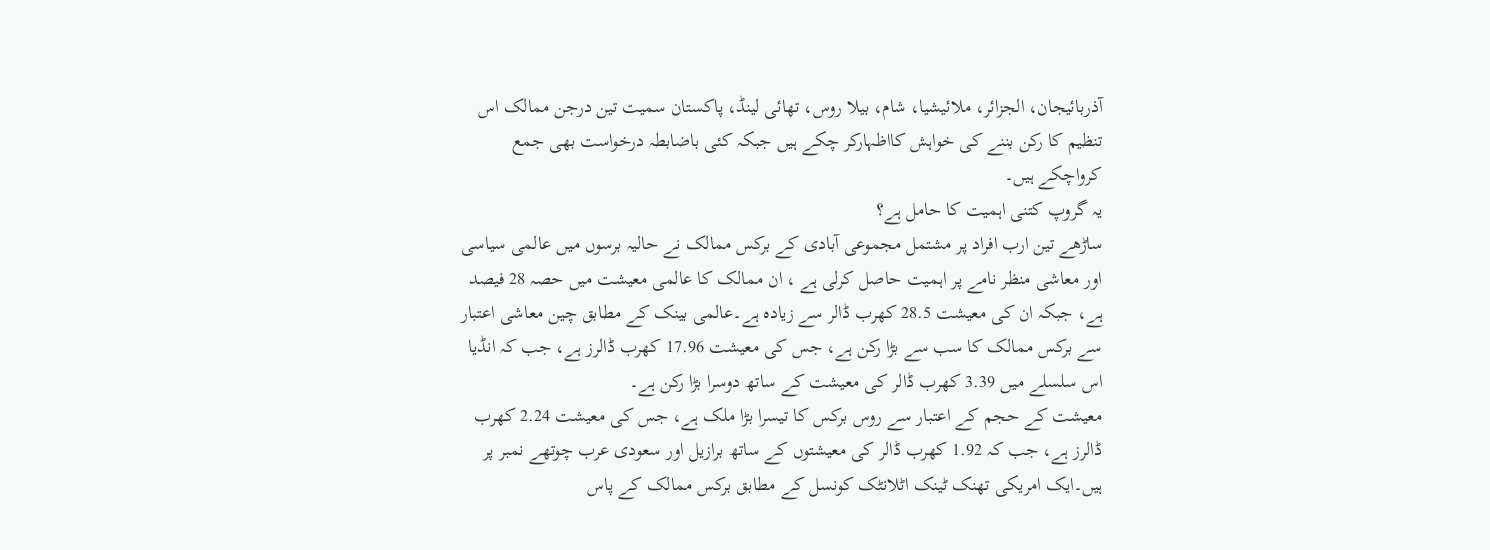آذربائیجان، الجزائر، ملائیشیا، شام، بیلا روس، تھائی لینڈ، پاکستان سمیت تین درجن ممالک اس تنظیم کا رکن بننے کی خواہش کااظہارکر چکے ہیں جبکہ کئی باضابطہ درخواست بھی جمع کرواچکے ہیں۔
یہ گروپ کتنی اہمیت کا حامل ہے؟
ساڑھے تین ارب افراد پر مشتمل مجموعی آبادی کے برکس ممالک نے حالیہ برسوں میں عالمی سیاسی اور معاشی منظر نامے پر اہمیت حاصل کرلی ہے ، ان ممالک کا عالمی معیشت میں حصہ 28 فیصد ہے، جبکہ ان کی معیشت 28.5 کھرب ڈالر سے زیادہ ہے۔عالمی بینک کے مطابق چین معاشی اعتبار سے برکس ممالک کا سب سے بڑا رکن ہے، جس کی معیشت 17.96 کھرب ڈالرز ہے، جب کہ انڈیا اس سلسلے میں 3.39 کھرب ڈالر کی معیشت کے ساتھ دوسرا بڑا رکن ہے۔
معیشت کے حجم کے اعتبار سے روس برکس کا تیسرا بڑا ملک ہے، جس کی معیشت 2.24 کھرب ڈالرز ہے، جب کہ 1.92 کھرب ڈالر کی معیشتوں کے ساتھ برازیل اور سعودی عرب چوتھے نمبر پر ہیں۔ایک امریکی تھنک ٹینک اٹلانٹک کونسل کے مطابق برکس ممالک کے پاس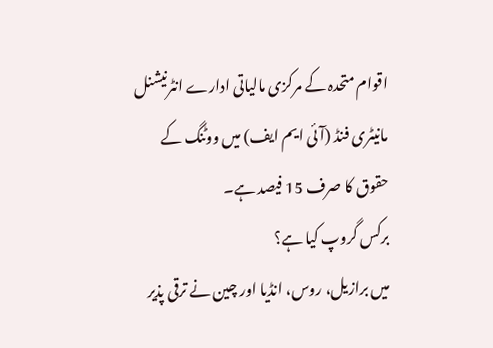اقوام متحدہ کے مرکزی مالیاتی ادارے انٹرنیشنل مانیٹری فنڈ (آئی ایم ایف) میں ووٹنگ کے حقوق کا صرف 15 فیصد ہے۔
برکس گروپ کیا ہے؟
میں برازیل، روس، انڈیا اور چین نے ترقی پذیر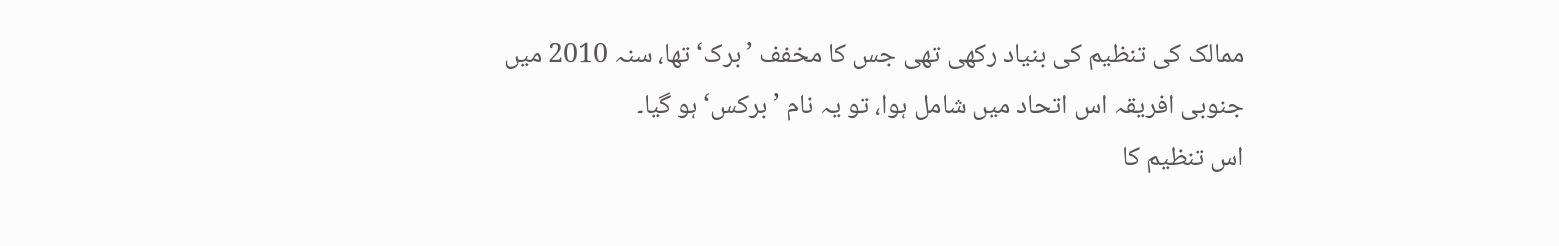ممالک کی تنظیم کی بنیاد رکھی تھی جس کا مخفف ’برک‘ تھا، سنہ 2010 میں جنوبی افریقہ اس اتحاد میں شامل ہوا، تو یہ نام ’برکس‘ ہو گیا۔
اس تنظیم کا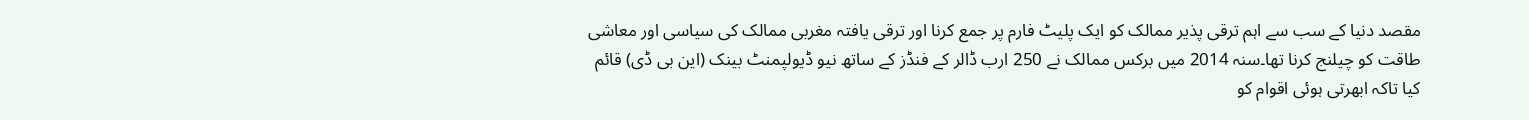مقصد دنیا کے سب سے اہم ترقی پذیر ممالک کو ایک پلیٹ فارم پر جمع کرنا اور ترقی یافتہ مغربی ممالک کی سیاسی اور معاشی طاقت کو چیلنج کرنا تھا۔سنہ 2014 میں برکس ممالک نے 250 ارب ڈالر کے فنڈز کے ساتھ نیو ڈیولپمنٹ بینک (این بی ڈی) قائم کیا تاکہ ابھرتی ہوئی اقوام کو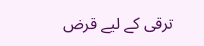ترقی کے لیے قرض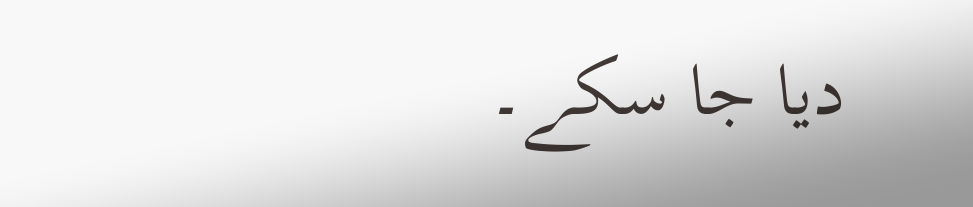دیا جا سکے۔